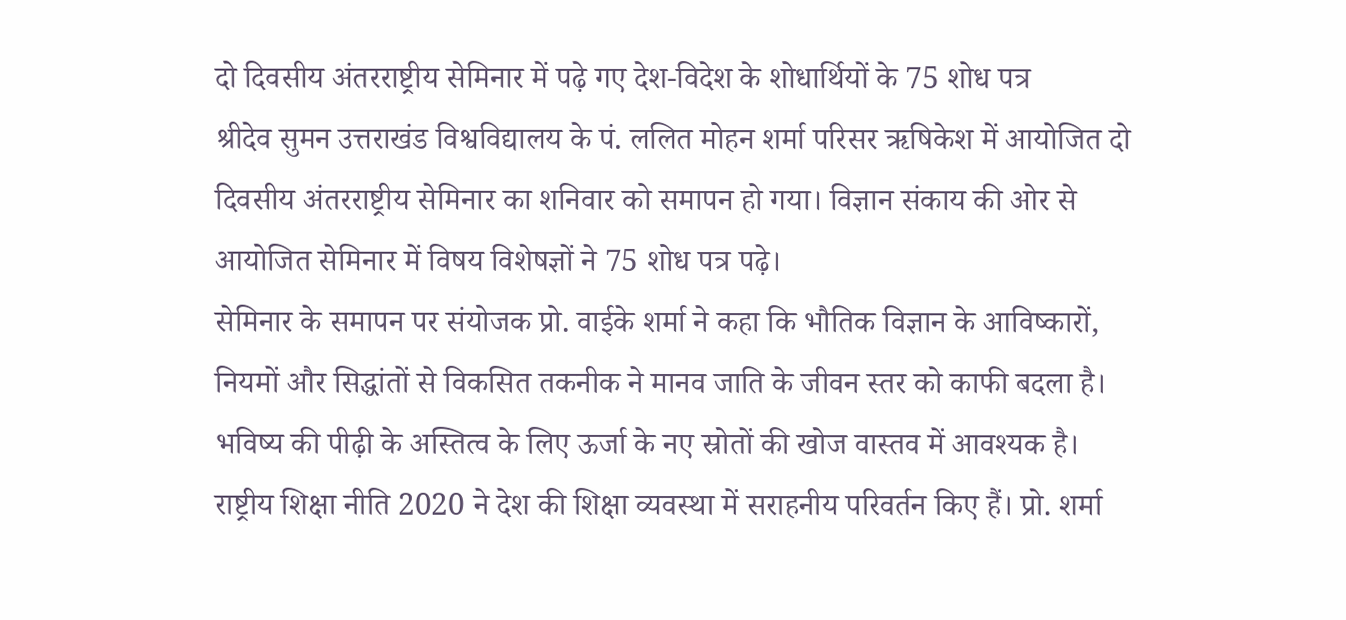दो दिवसीय अंतरराष्ट्रीय सेमिनार में पढ़े गए देश-विदेश के शोधार्थियों के 75 शोध पत्र
श्रीदेव सुमन उत्तराखंड विश्वविद्यालय के पं. ललित मोहन शर्मा परिसर ऋषिकेश में आयोजित दो दिवसीय अंतरराष्ट्रीय सेमिनार का शनिवार को समापन हो गया। विज्ञान संकाय की ओर से आयोजित सेमिनार में विषय विशेषज्ञों ने 75 शोध पत्र पढ़े।
सेमिनार के समापन पर संयोजक प्रो. वाईके शर्मा ने कहा कि भौतिक विज्ञान के आविष्कारों, नियमों और सिद्धांतों से विकसित तकनीक ने मानव जाति के जीवन स्तर को काफी बदला है। भविष्य की पीढ़ी के अस्तित्व के लिए ऊर्जा के नए स्रोतों की खोज वास्तव में आवश्यक है। राष्ट्रीय शिक्षा नीति 2020 ने देश की शिक्षा व्यवस्था में सराहनीय परिवर्तन किए हैं। प्रो. शर्मा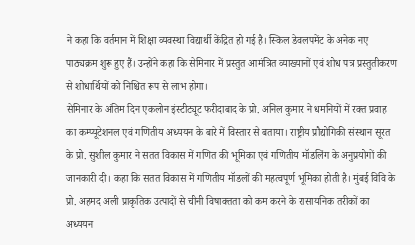ने कहा कि वर्तमान में शिक्षा व्यवस्था विद्यार्थी केंद्रित हो गई है। स्किल डेवलपमेंट के अनेक नए पाठ्यक्रम शुरू हुए हैं। उन्होंने कहा कि सेमिनार में प्रस्तुत आमंत्रित व्याख्यानों एवं शोध पत्र प्रस्तुतीकरण से शोधार्थियों को निश्चित रूप से लाभ होगा।
सेमिनार के अंतिम दिन एकलोन इंस्टीट्यूट फरीदाबाद के प्रो. अनिल कुमार ने धमनियों में रक्त प्रवाह का कम्प्यूटेशनल एवं गणितीय अध्ययन के बारे में विस्तार से बताया। राष्ट्रीय प्रौद्योगिकी संस्थान सूरत के प्रो. सुशील कुमार ने सतत विकास में गणित की भूमिका एवं गणितीय मॉडलिंग के अनुप्रयोगों की जानकारी दी। कहा कि सतत विकास में गणितीय मॉडलों की महत्वपूर्ण भूमिका होती है। मुंबई विवि के प्रो. अहमद अली प्राकृतिक उत्पादों से चीनी विषाक्तता को कम करने के रासायनिक तरीकों का अध्ययन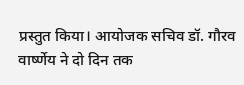प्रस्तुत किया। आयोजक सचिव डॉ. गौरव वार्ष्णेय ने दो दिन तक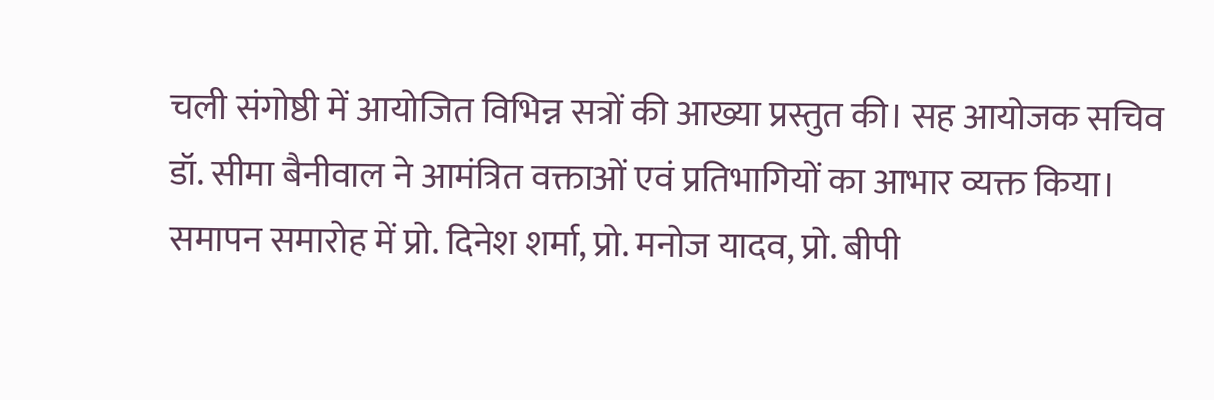चली संगोष्ठी में आयोजित विभिन्न सत्रों की आख्या प्रस्तुत की। सह आयोजक सचिव डॉ. सीमा बैनीवाल ने आमंत्रित वक्ताओं एवं प्रतिभागियों का आभार व्यक्त किया। समापन समारोह में प्रो. दिनेश शर्मा, प्रो. मनोज यादव, प्रो. बीपी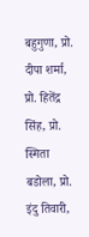बहुगुणा, प्रो. दीपा शर्मा, प्रो. हितेंद्र सिंह, प्रो. स्मिता बडोला, प्रो. इंदु तिवारी,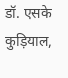डॉ. एसके कुड़ियाल,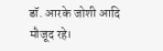डॉ. आरके जोशी आदि मौजूद रहे।